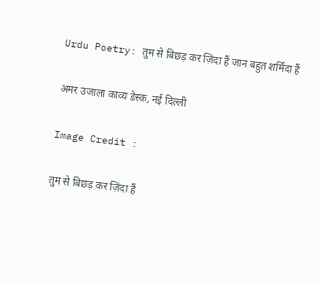Urdu Poetry: तुम से बिछड़ कर ज़िंदा हैं जान बहुत शर्मिंदा हैं

अमर उजाला काव्य डेस्क, नई दिल्ली

Image Credit :

तुम से बिछड़ कर ज़िंदा हैं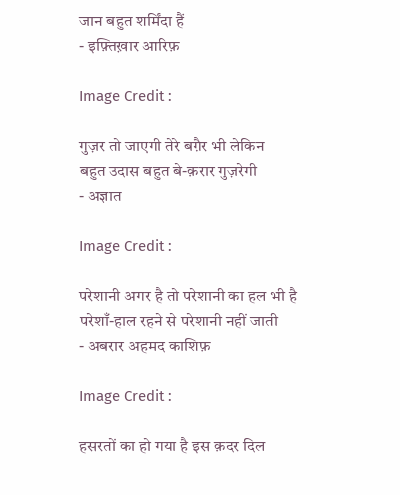जान बहुत शर्मिंदा हैं
- इफ़्तिख़ार आरिफ़

Image Credit :

गुज़र तो जाएगी तेरे बग़ैर भी लेकिन
बहुत उदास बहुत बे-क़रार गुज़रेगी
- अज्ञात

Image Credit :

परेशानी अगर है तो परेशानी का हल भी है
परेशाँ-हाल रहने से परेशानी नहीं जाती
- अबरार अहमद काशिफ़

Image Credit :

हसरतों का हो गया है इस क़दर दिल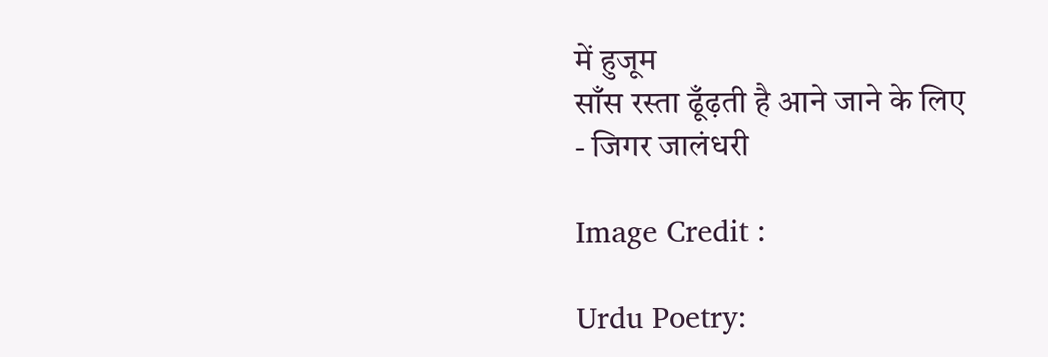में हुजूम
साँस रस्ता ढूँढ़ती है आने जाने के लिए
- जिगर जालंधरी

Image Credit :

Urdu Poetry: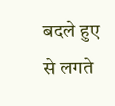बदले हुए से लगते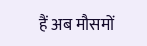हैं अब मौसमों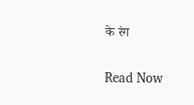के रंग

Read Now